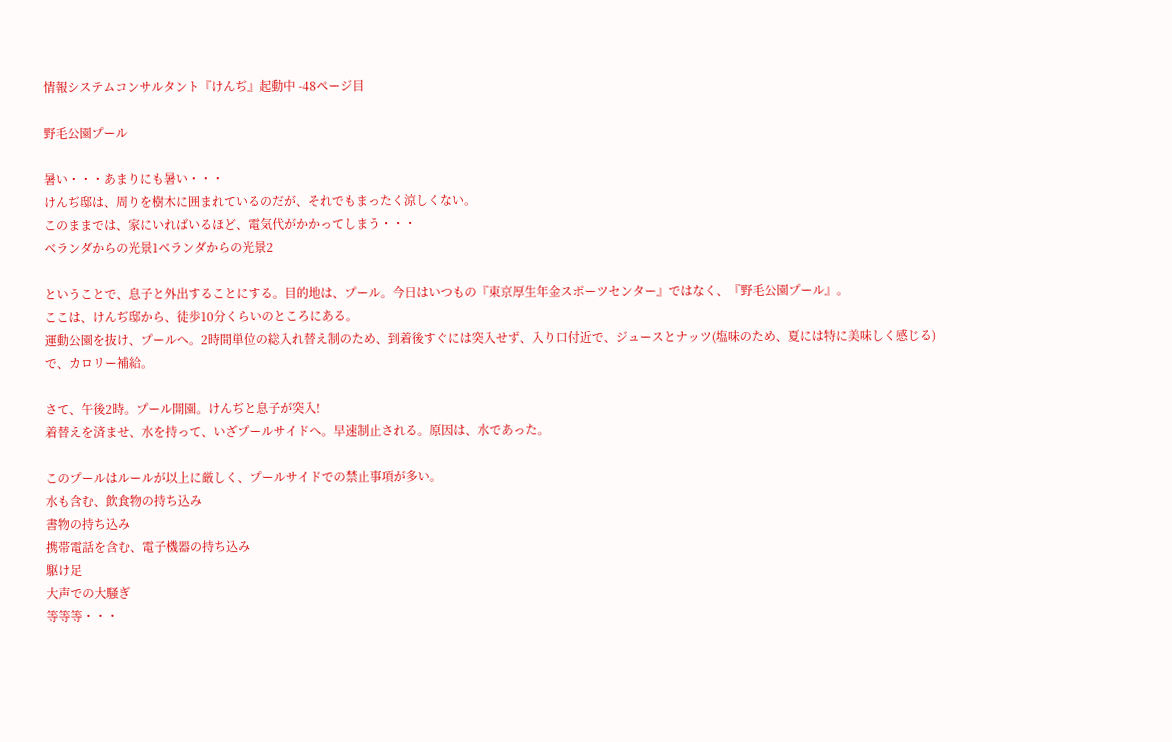情報システムコンサルタント『けんぢ』起動中 -48ページ目

野毛公園プール

暑い・・・あまりにも暑い・・・
けんぢ邸は、周りを樹木に囲まれているのだが、それでもまったく涼しくない。
このままでは、家にいればいるほど、電気代がかかってしまう・・・
ベランダからの光景1ベランダからの光景2

ということで、息子と外出することにする。目的地は、プール。今日はいつもの『東京厚生年金スポーツセンター』ではなく、『野毛公園プール』。
ここは、けんぢ邸から、徒歩10分くらいのところにある。
運動公園を抜け、プールへ。2時間単位の総入れ替え制のため、到着後すぐには突入せず、入り口付近で、ジュースとナッツ(塩味のため、夏には特に美味しく感じる)で、カロリー補給。

さて、午後2時。プール開園。けんぢと息子が突入!
着替えを済ませ、水を持って、いざプールサイドへ。早速制止される。原因は、水であった。

このプールはルールが以上に厳しく、プールサイドでの禁止事項が多い。
水も含む、飲食物の持ち込み
書物の持ち込み
携帯電話を含む、電子機器の持ち込み
駆け足
大声での大騒ぎ
等等等・・・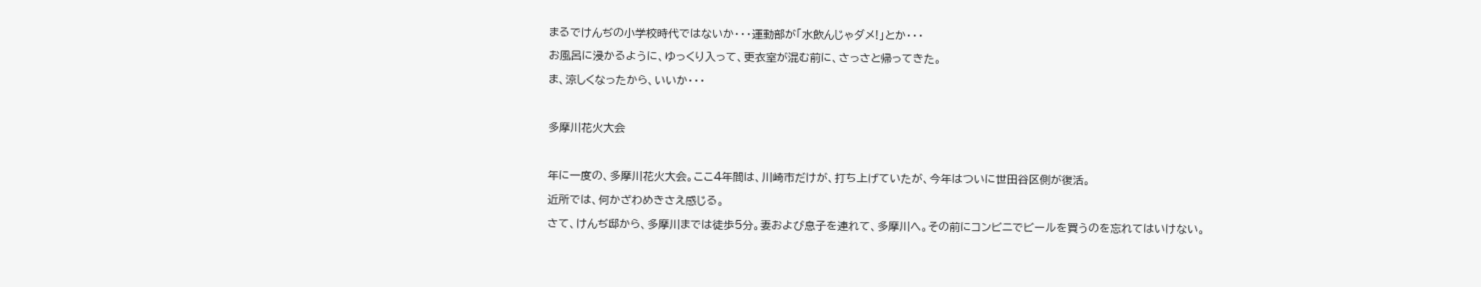まるでけんぢの小学校時代ではないか・・・運動部が「水飲んじゃダメ!」とか・・・
お風呂に浸かるように、ゆっくり入って、更衣室が混む前に、さっさと帰ってきた。
ま、涼しくなったから、いいか・・・

多摩川花火大会

年に一度の、多摩川花火大会。ここ4年間は、川崎市だけが、打ち上げていたが、今年はついに世田谷区側が復活。
近所では、何かざわめきさえ感じる。
さて、けんぢ邸から、多摩川までは徒歩5分。妻および息子を連れて、多摩川へ。その前にコンビニでビールを買うのを忘れてはいけない。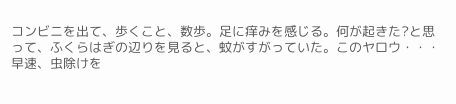コンビニを出て、歩くこと、数歩。足に痒みを感じる。何が起きた?と思って、ふくらはぎの辺りを見ると、蚊がすがっていた。このヤロウ・・・
早速、虫除けを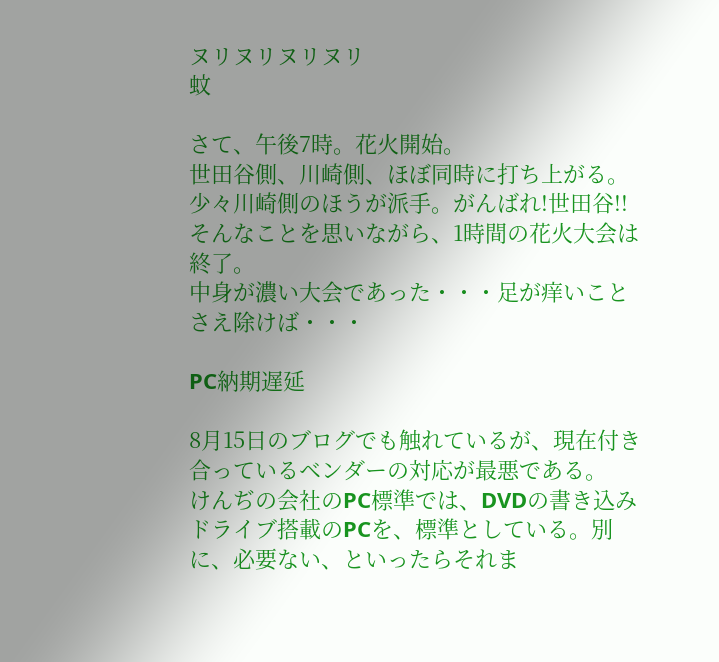ヌリヌリヌリヌリ
蚊

さて、午後7時。花火開始。
世田谷側、川崎側、ほぼ同時に打ち上がる。少々川崎側のほうが派手。がんばれ!世田谷!!
そんなことを思いながら、1時間の花火大会は終了。
中身が濃い大会であった・・・足が痒いことさえ除けば・・・

PC納期遅延

8月15日のブログでも触れているが、現在付き合っているベンダーの対応が最悪である。
けんぢの会社のPC標準では、DVDの書き込みドライブ搭載のPCを、標準としている。別に、必要ない、といったらそれま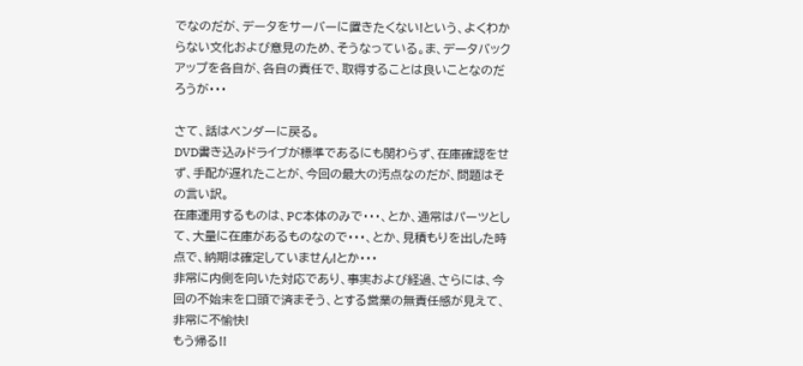でなのだが、データをサーバーに置きたくない!という、よくわからない文化および意見のため、そうなっている。ま、データバックアップを各自が、各自の責任で、取得することは良いことなのだろうが・・・

さて、話はベンダーに戻る。
DVD書き込みドライブが標準であるにも関わらず、在庫確認をせず、手配が遅れたことが、今回の最大の汚点なのだが、問題はその言い訳。
在庫運用するものは、PC本体のみで・・・、とか、通常はパーツとして、大量に在庫があるものなので・・・、とか、見積もりを出した時点で、納期は確定していません!とか・・・
非常に内側を向いた対応であり、事実および経過、さらには、今回の不始末を口頭で済まそう、とする営業の無責任感が見えて、非常に不愉快!
もう帰る!!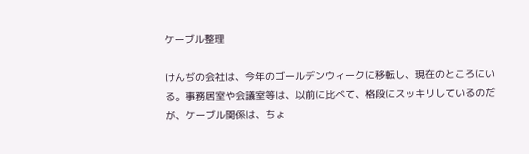ケーブル整理

けんぢの会社は、今年のゴールデンウィークに移転し、現在のところにいる。事務居室や会議室等は、以前に比べて、格段にスッキリしているのだが、ケーブル関係は、ちょ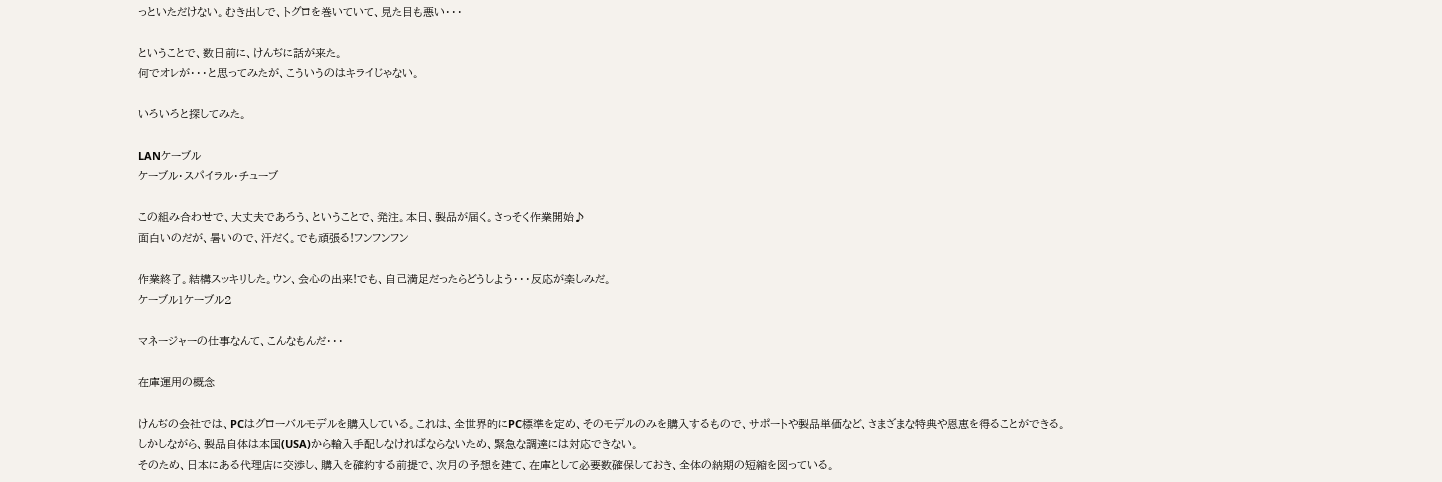っといただけない。むき出しで、トグロを巻いていて、見た目も悪い・・・

ということで、数日前に、けんぢに話が来た。
何でオレが・・・と思ってみたが、こういうのはキライじゃない。

いろいろと探してみた。

LANケーブル
ケーブル・スパイラル・チューブ

この組み合わせで、大丈夫であろう、ということで、発注。本日、製品が届く。さっそく作業開始♪
面白いのだが、暑いので、汗だく。でも頑張る!フンフンフン

作業終了。結構スッキリした。ウン、会心の出来!でも、自己満足だったらどうしよう・・・反応が楽しみだ。
ケーブル1ケーブル2

マネージャーの仕事なんて、こんなもんだ・・・

在庫運用の概念

けんぢの会社では、PCはグローバルモデルを購入している。これは、全世界的にPC標準を定め、そのモデルのみを購入するもので、サポートや製品単価など、さまざまな特典や恩恵を得ることができる。
しかしながら、製品自体は本国(USA)から輸入手配しなければならないため、緊急な調達には対応できない。
そのため、日本にある代理店に交渉し、購入を確約する前提で、次月の予想を建て、在庫として必要数確保しておき、全体の納期の短縮を図っている。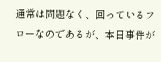通常は問題なく、回っているフローなのであるが、本日事件が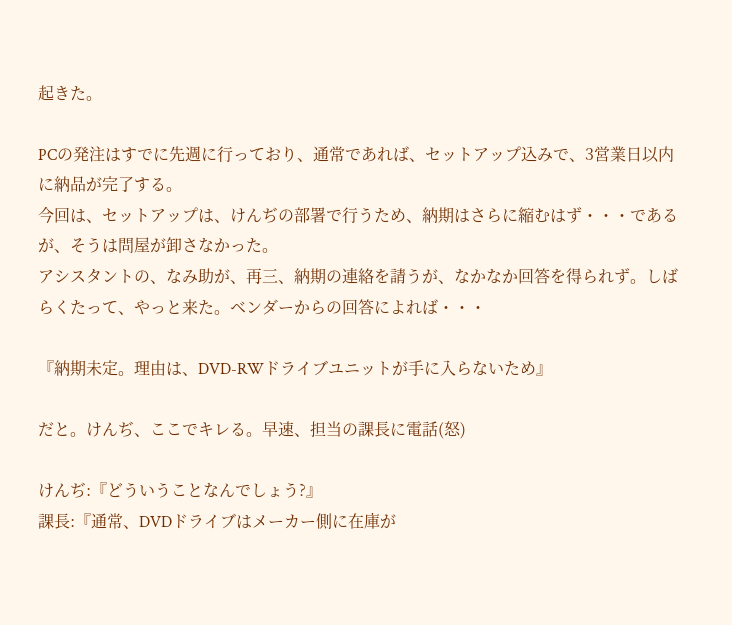起きた。

PCの発注はすでに先週に行っており、通常であれば、セットアップ込みで、3営業日以内に納品が完了する。
今回は、セットアップは、けんぢの部署で行うため、納期はさらに縮むはず・・・であるが、そうは問屋が卸さなかった。
アシスタントの、なみ助が、再三、納期の連絡を請うが、なかなか回答を得られず。しばらくたって、やっと来た。ベンダーからの回答によれば・・・

『納期未定。理由は、DVD-RWドライブユニットが手に入らないため』

だと。けんぢ、ここでキレる。早速、担当の課長に電話(怒)

けんぢ:『どういうことなんでしょう?』
課長:『通常、DVDドライブはメーカー側に在庫が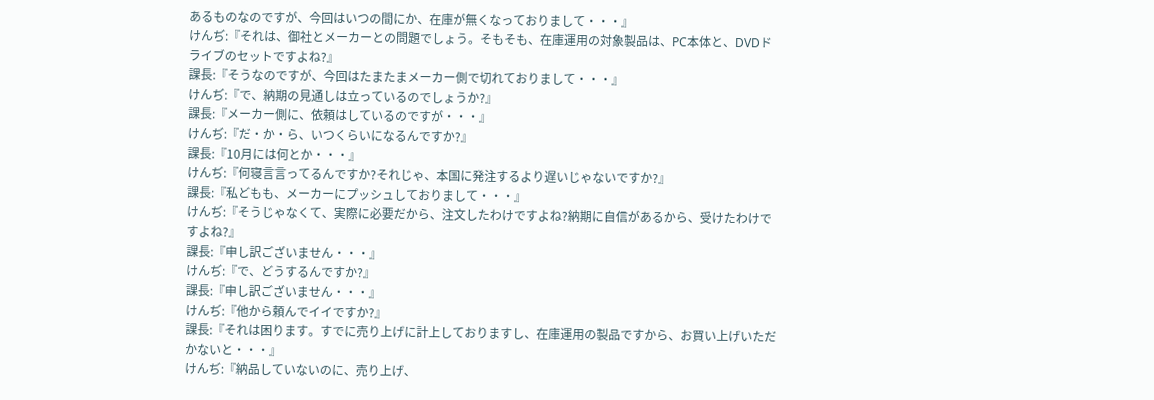あるものなのですが、今回はいつの間にか、在庫が無くなっておりまして・・・』
けんぢ:『それは、御社とメーカーとの問題でしょう。そもそも、在庫運用の対象製品は、PC本体と、DVDドライブのセットですよね?』
課長:『そうなのですが、今回はたまたまメーカー側で切れておりまして・・・』
けんぢ:『で、納期の見通しは立っているのでしょうか?』
課長:『メーカー側に、依頼はしているのですが・・・』
けんぢ:『だ・か・ら、いつくらいになるんですか?』
課長:『10月には何とか・・・』
けんぢ:『何寝言言ってるんですか?それじゃ、本国に発注するより遅いじゃないですか?』
課長:『私どもも、メーカーにプッシュしておりまして・・・』
けんぢ:『そうじゃなくて、実際に必要だから、注文したわけですよね?納期に自信があるから、受けたわけですよね?』
課長:『申し訳ございません・・・』
けんぢ:『で、どうするんですか?』
課長:『申し訳ございません・・・』
けんぢ:『他から頼んでイイですか?』
課長:『それは困ります。すでに売り上げに計上しておりますし、在庫運用の製品ですから、お買い上げいただかないと・・・』
けんぢ:『納品していないのに、売り上げ、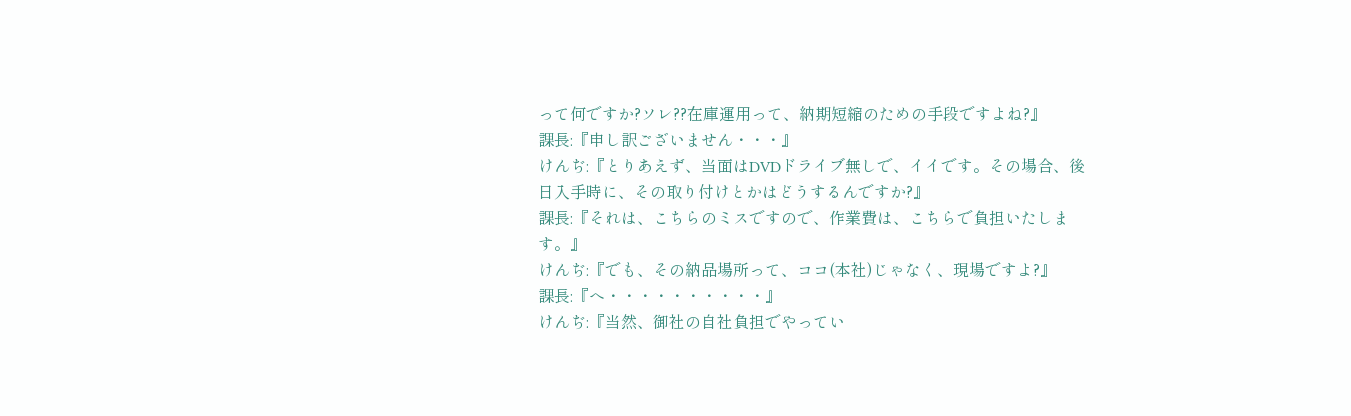って何ですか?ソレ??在庫運用って、納期短縮のための手段ですよね?』
課長:『申し訳ございません・・・』
けんぢ:『とりあえず、当面はDVDドライブ無しで、イイです。その場合、後日入手時に、その取り付けとかはどうするんですか?』
課長:『それは、こちらのミスですので、作業費は、こちらで負担いたします。』
けんぢ:『でも、その納品場所って、ココ(本社)じゃなく、現場ですよ?』
課長:『へ・・・・・・・・・・』
けんぢ:『当然、御社の自社負担でやってい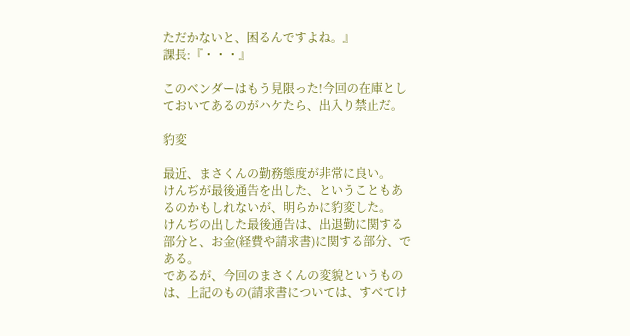ただかないと、困るんですよね。』
課長:『・・・』

このベンダーはもう見限った!今回の在庫としておいてあるのがハケたら、出入り禁止だ。

豹変

最近、まさくんの勤務態度が非常に良い。
けんぢが最後通告を出した、ということもあるのかもしれないが、明らかに豹変した。
けんぢの出した最後通告は、出退勤に関する部分と、お金(経費や請求書)に関する部分、である。
であるが、今回のまさくんの変貌というものは、上記のもの(請求書については、すべてけ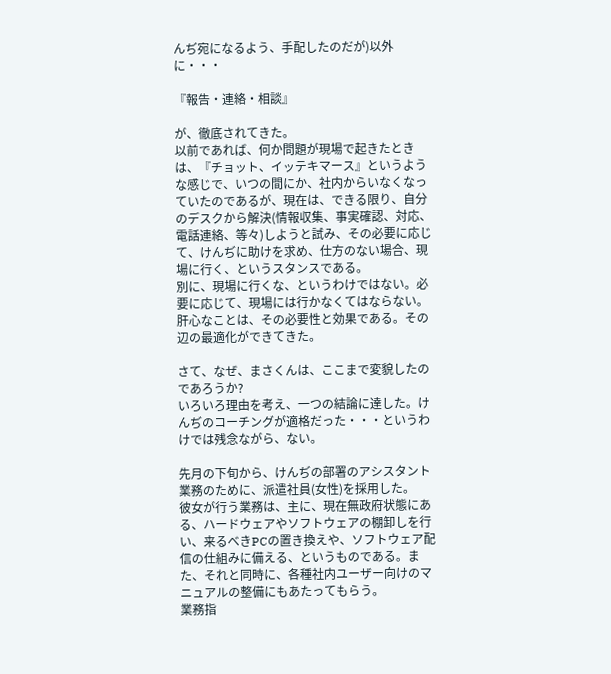んぢ宛になるよう、手配したのだが)以外に・・・

『報告・連絡・相談』

が、徹底されてきた。
以前であれば、何か問題が現場で起きたときは、『チョット、イッテキマース』というような感じで、いつの間にか、社内からいなくなっていたのであるが、現在は、できる限り、自分のデスクから解決(情報収集、事実確認、対応、電話連絡、等々)しようと試み、その必要に応じて、けんぢに助けを求め、仕方のない場合、現場に行く、というスタンスである。
別に、現場に行くな、というわけではない。必要に応じて、現場には行かなくてはならない。肝心なことは、その必要性と効果である。その辺の最適化ができてきた。

さて、なぜ、まさくんは、ここまで変貌したのであろうか?
いろいろ理由を考え、一つの結論に達した。けんぢのコーチングが適格だった・・・というわけでは残念ながら、ない。

先月の下旬から、けんぢの部署のアシスタント業務のために、派遣社員(女性)を採用した。
彼女が行う業務は、主に、現在無政府状態にある、ハードウェアやソフトウェアの棚卸しを行い、来るべきPCの置き換えや、ソフトウェア配信の仕組みに備える、というものである。また、それと同時に、各種社内ユーザー向けのマニュアルの整備にもあたってもらう。
業務指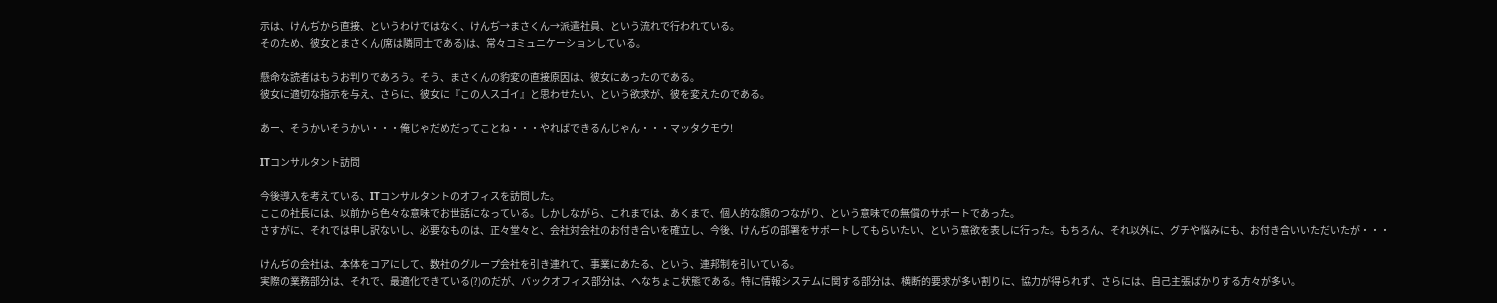示は、けんぢから直接、というわけではなく、けんぢ→まさくん→派遣社員、という流れで行われている。
そのため、彼女とまさくん(席は隣同士である)は、常々コミュニケーションしている。

懸命な読者はもうお判りであろう。そう、まさくんの豹変の直接原因は、彼女にあったのである。
彼女に適切な指示を与え、さらに、彼女に『この人スゴイ』と思わせたい、という欲求が、彼を変えたのである。

あー、そうかいそうかい・・・俺じゃだめだってことね・・・やればできるんじゃん・・・マッタクモウ!

ITコンサルタント訪問

今後導入を考えている、ITコンサルタントのオフィスを訪問した。
ここの社長には、以前から色々な意味でお世話になっている。しかしながら、これまでは、あくまで、個人的な顔のつながり、という意味での無償のサポートであった。
さすがに、それでは申し訳ないし、必要なものは、正々堂々と、会社対会社のお付き合いを確立し、今後、けんぢの部署をサポートしてもらいたい、という意欲を表しに行った。もちろん、それ以外に、グチや悩みにも、お付き合いいただいたが・・・

けんぢの会社は、本体をコアにして、数社のグループ会社を引き連れて、事業にあたる、という、連邦制を引いている。
実際の業務部分は、それで、最適化できている(?)のだが、バックオフィス部分は、へなちょこ状態である。特に情報システムに関する部分は、横断的要求が多い割りに、協力が得られず、さらには、自己主張ばかりする方々が多い。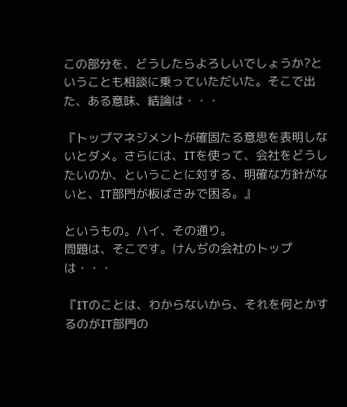この部分を、どうしたらよろしいでしょうか?ということも相談に乗っていただいた。そこで出た、ある意味、結論は・・・

『トップマネジメントが確固たる意思を表明しないとダメ。さらには、ITを使って、会社をどうしたいのか、ということに対する、明確な方針がないと、IT部門が板ばさみで困る。』

というもの。ハイ、その通り。
問題は、そこです。けんぢの会社のトップは・・・

『ITのことは、わからないから、それを何とかするのがIT部門の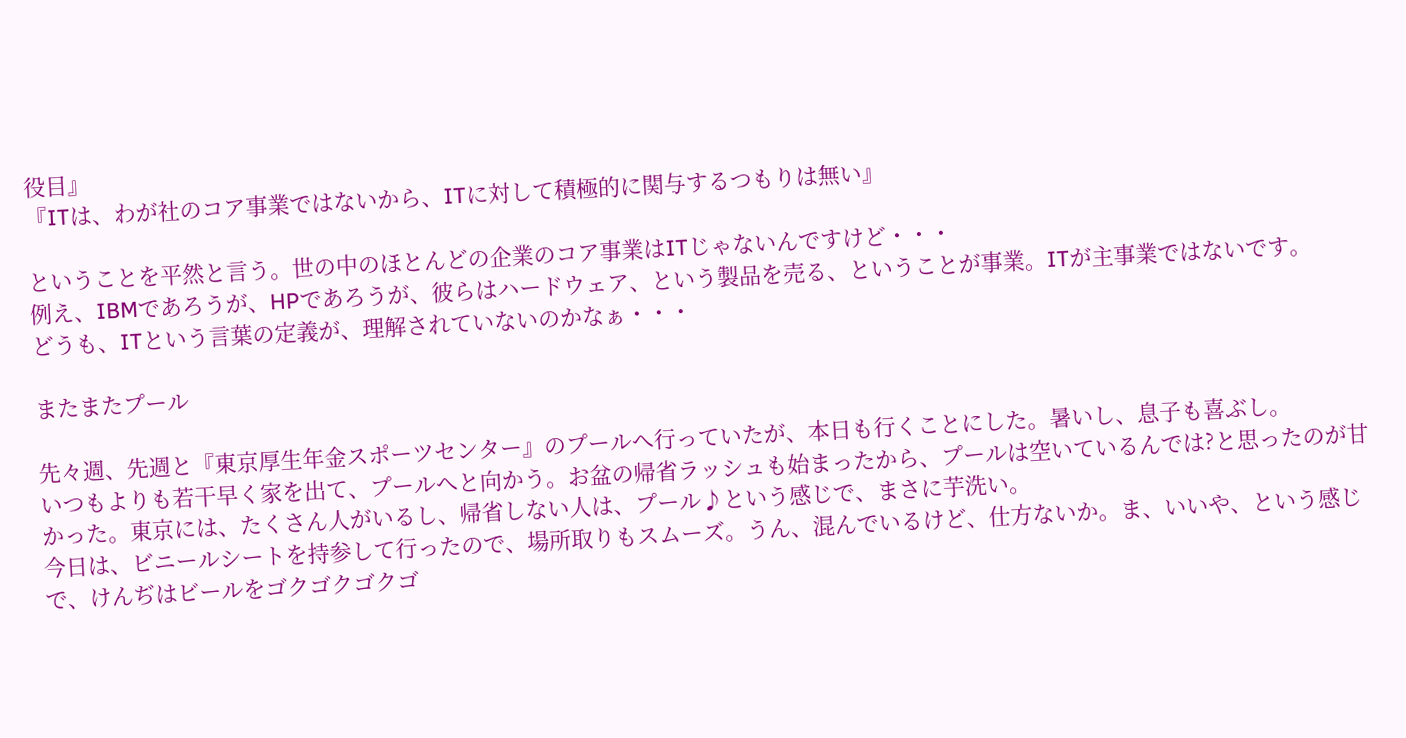役目』
『ITは、わが社のコア事業ではないから、ITに対して積極的に関与するつもりは無い』

ということを平然と言う。世の中のほとんどの企業のコア事業はITじゃないんですけど・・・
例え、IBMであろうが、HPであろうが、彼らはハードウェア、という製品を売る、ということが事業。ITが主事業ではないです。
どうも、ITという言葉の定義が、理解されていないのかなぁ・・・

またまたプール

先々週、先週と『東京厚生年金スポーツセンター』のプールへ行っていたが、本日も行くことにした。暑いし、息子も喜ぶし。
いつもよりも若干早く家を出て、プールへと向かう。お盆の帰省ラッシュも始まったから、プールは空いているんでは?と思ったのが甘かった。東京には、たくさん人がいるし、帰省しない人は、プール♪という感じで、まさに芋洗い。
今日は、ビニールシートを持参して行ったので、場所取りもスムーズ。うん、混んでいるけど、仕方ないか。ま、いいや、という感じで、けんぢはビールをゴクゴクゴクゴ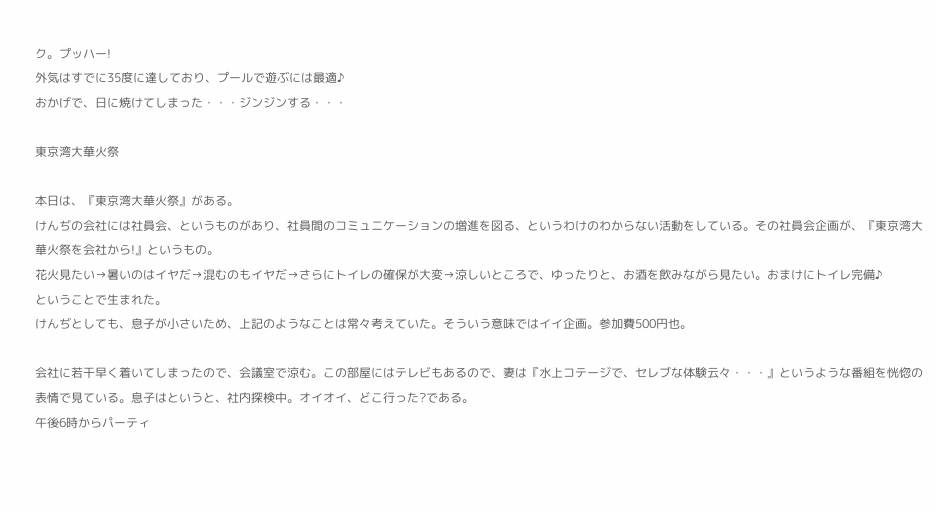ク。プッハー!
外気はすでに35度に達しており、プールで遊ぶには最適♪
おかげで、日に焼けてしまった・・・ジンジンする・・・

東京湾大華火祭

本日は、『東京湾大華火祭』がある。
けんぢの会社には社員会、というものがあり、社員間のコミュニケーションの増進を図る、というわけのわからない活動をしている。その社員会企画が、『東京湾大華火祭を会社から!』というもの。
花火見たい→暑いのはイヤだ→混むのもイヤだ→さらにトイレの確保が大変→涼しいところで、ゆったりと、お酒を飲みながら見たい。おまけにトイレ完備♪
ということで生まれた。
けんぢとしても、息子が小さいため、上記のようなことは常々考えていた。そういう意味ではイイ企画。参加費500円也。

会社に若干早く着いてしまったので、会議室で涼む。この部屋にはテレビもあるので、妻は『水上コテージで、セレブな体験云々・・・』というような番組を恍惚の表情で見ている。息子はというと、社内探検中。オイオイ、どこ行った?である。
午後6時からパーティ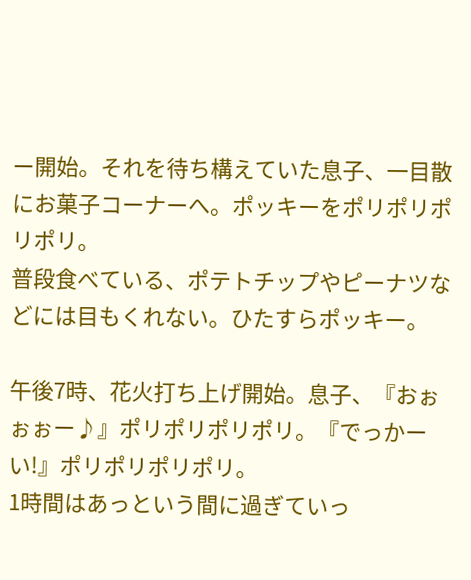ー開始。それを待ち構えていた息子、一目散にお菓子コーナーへ。ポッキーをポリポリポリポリ。
普段食べている、ポテトチップやピーナツなどには目もくれない。ひたすらポッキー。

午後7時、花火打ち上げ開始。息子、『おぉぉぉー♪』ポリポリポリポリ。『でっかーい!』ポリポリポリポリ。
1時間はあっという間に過ぎていっ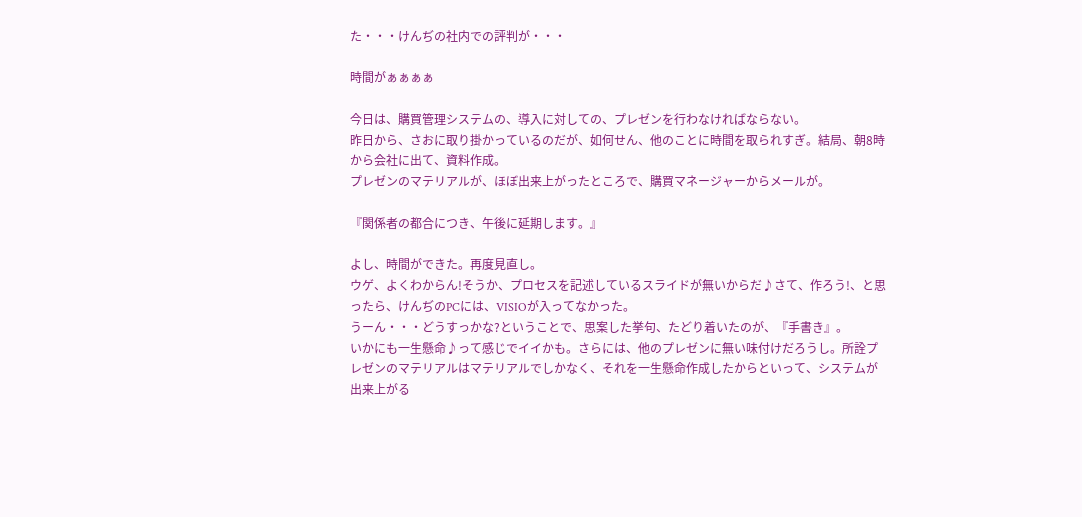た・・・けんぢの社内での評判が・・・

時間がぁぁぁぁ

今日は、購買管理システムの、導入に対しての、プレゼンを行わなければならない。
昨日から、さおに取り掛かっているのだが、如何せん、他のことに時間を取られすぎ。結局、朝8時から会社に出て、資料作成。
プレゼンのマテリアルが、ほぼ出来上がったところで、購買マネージャーからメールが。

『関係者の都合につき、午後に延期します。』

よし、時間ができた。再度見直し。
ウゲ、よくわからん!そうか、プロセスを記述しているスライドが無いからだ♪さて、作ろう!、と思ったら、けんぢのPCには、VISIOが入ってなかった。
うーん・・・どうすっかな?ということで、思案した挙句、たどり着いたのが、『手書き』。
いかにも一生懸命♪って感じでイイかも。さらには、他のプレゼンに無い味付けだろうし。所詮プレゼンのマテリアルはマテリアルでしかなく、それを一生懸命作成したからといって、システムが出来上がる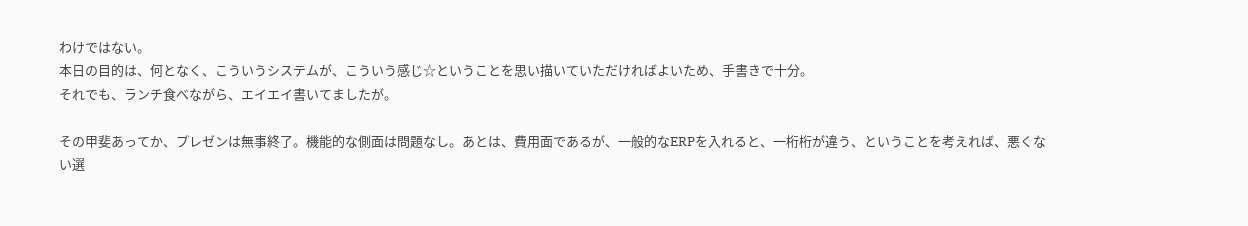わけではない。
本日の目的は、何となく、こういうシステムが、こういう感じ☆ということを思い描いていただければよいため、手書きで十分。
それでも、ランチ食べながら、エイエイ書いてましたが。

その甲斐あってか、プレゼンは無事終了。機能的な側面は問題なし。あとは、費用面であるが、一般的なERPを入れると、一桁桁が違う、ということを考えれば、悪くない選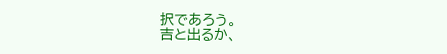択であろう。
吉と出るか、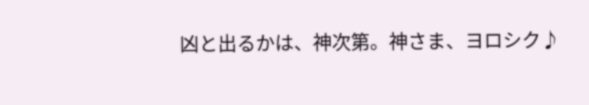凶と出るかは、神次第。神さま、ヨロシク♪